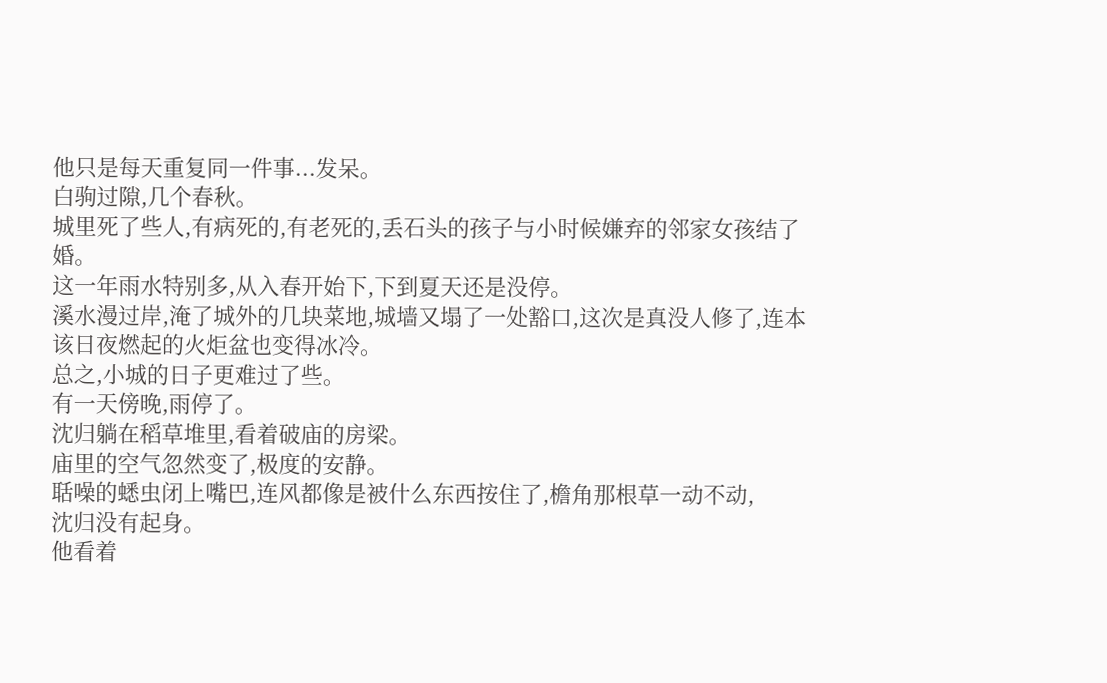他只是每天重复同一件事...发呆。
白驹过隙,几个春秋。
城里死了些人,有病死的,有老死的,丢石头的孩子与小时候嫌弃的邻家女孩结了婚。
这一年雨水特别多,从入春开始下,下到夏天还是没停。
溪水漫过岸,淹了城外的几块菜地,城墙又塌了一处豁口,这次是真没人修了,连本该日夜燃起的火炬盆也变得冰冷。
总之,小城的日子更难过了些。
有一天傍晚,雨停了。
沈归躺在稻草堆里,看着破庙的房梁。
庙里的空气忽然变了,极度的安静。
聒噪的蟋虫闭上嘴巴,连风都像是被什么东西按住了,檐角那根草一动不动,
沈归没有起身。
他看着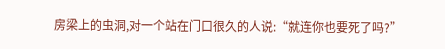房梁上的虫洞,对一个站在门口很久的人说:“就连你也要死了吗?”